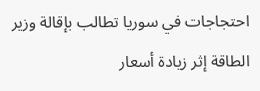احتجاجات في سوريا تطالب بإقالة وزير الطاقة إثر زيادة أسعار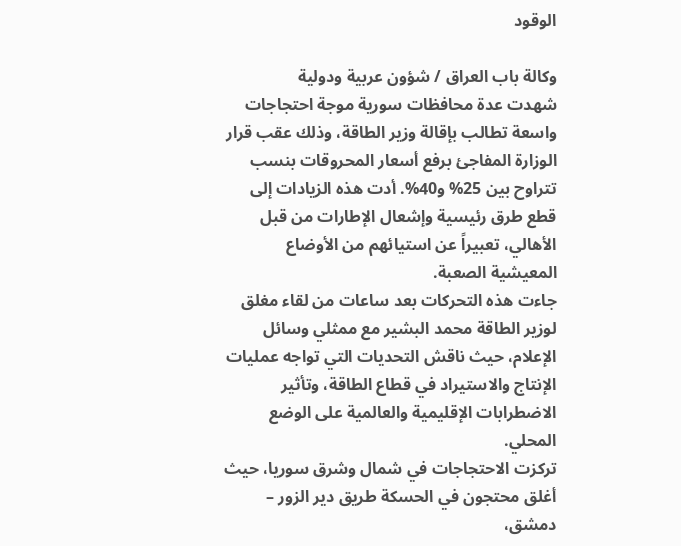الوقود

وكالة باب العراق / شؤون عربية ودولية
شهدت عدة محافظات سورية موجة احتجاجات واسعة تطالب بإقالة وزير الطاقة، وذلك عقب قرار الوزارة المفاجئ برفع أسعار المحروقات بنسب تتراوح بين 25% و40%. أدت هذه الزيادات إلى قطع طرق رئيسية وإشعال الإطارات من قبل الأهالي، تعبيراً عن استيائهم من الأوضاع المعيشية الصعبة.
جاءت هذه التحركات بعد ساعات من لقاء مغلق لوزير الطاقة محمد البشير مع ممثلي وسائل الإعلام، حيث ناقش التحديات التي تواجه عمليات الإنتاج والاستيراد في قطاع الطاقة، وتأثير الاضطرابات الإقليمية والعالمية على الوضع المحلي.
تركزت الاحتجاجات في شمال وشرق سوريا، حيث أغلق محتجون في الحسكة طريق دير الزور – دمشق،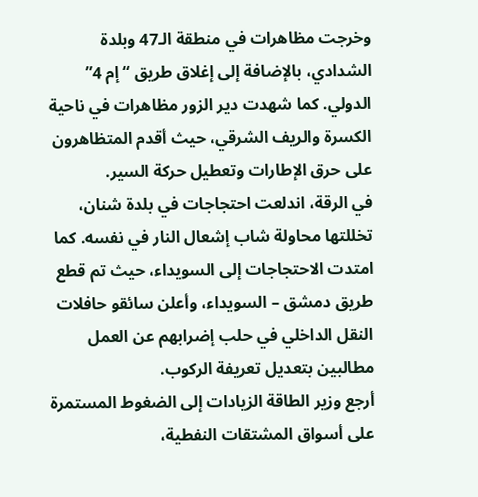وخرجت مظاهرات في منطقة الـ47 وبلدة الشدادي، بالإضافة إلى إغلاق طريق “إم 4” الدولي. كما شهدت دير الزور مظاهرات في ناحية الكسرة والريف الشرقي، حيث أقدم المتظاهرون على حرق الإطارات وتعطيل حركة السير.
في الرقة، اندلعت احتجاجات في بلدة شنان، تخللتها محاولة شاب إشعال النار في نفسه. كما امتدت الاحتجاجات إلى السويداء، حيث تم قطع طريق دمشق – السويداء، وأعلن سائقو حافلات النقل الداخلي في حلب إضرابهم عن العمل مطالبين بتعديل تعريفة الركوب.
أرجع وزير الطاقة الزيادات إلى الضغوط المستمرة على أسواق المشتقات النفطية،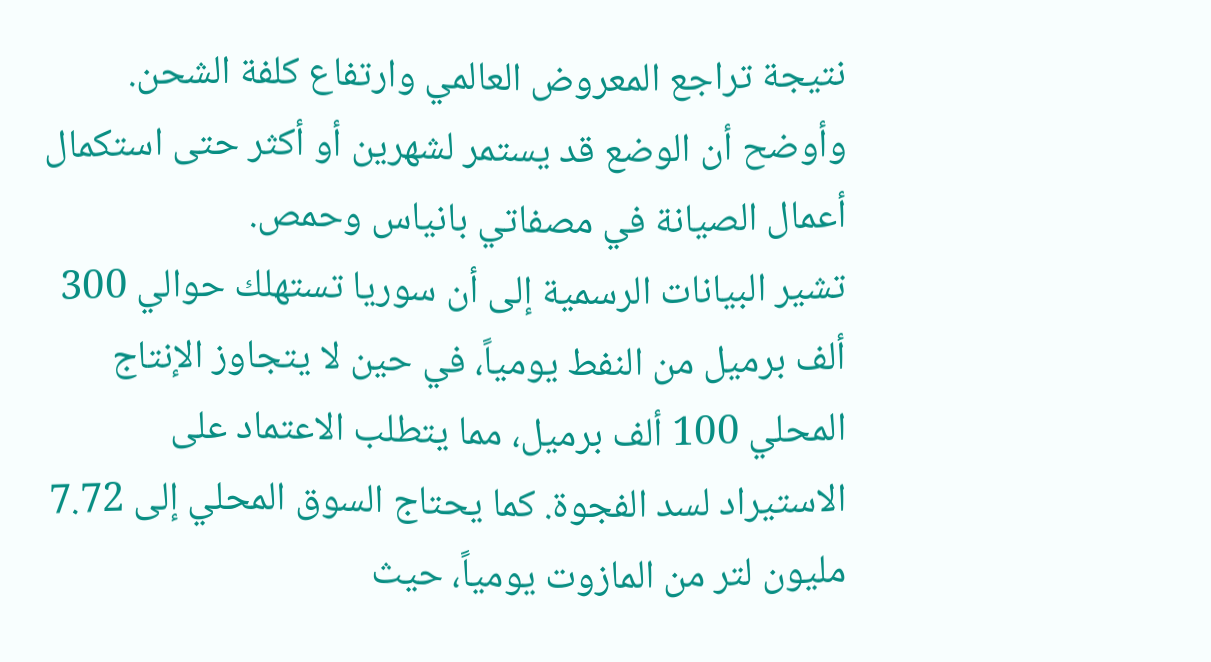نتيجة تراجع المعروض العالمي وارتفاع كلفة الشحن. وأوضح أن الوضع قد يستمر لشهرين أو أكثر حتى استكمال أعمال الصيانة في مصفاتي بانياس وحمص.
تشير البيانات الرسمية إلى أن سوريا تستهلك حوالي 300 ألف برميل من النفط يومياً، في حين لا يتجاوز الإنتاج المحلي 100 ألف برميل، مما يتطلب الاعتماد على الاستيراد لسد الفجوة. كما يحتاج السوق المحلي إلى 7.72 مليون لتر من المازوت يومياً، حيث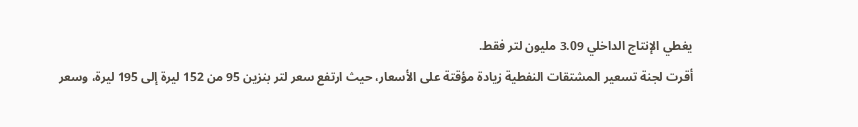يغطي الإنتاج الداخلي 3.09 مليون لتر فقط.
أقرت لجنة تسعير المشتقات النفطية زيادة مؤقتة على الأسعار، حيث ارتفع سعر لتر بنزين 95 من 152 ليرة إلى 195 ليرة، وسعر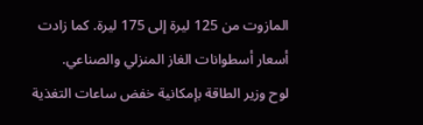المازوت من 125 ليرة إلى 175 ليرة. كما زادت أسعار أسطوانات الغاز المنزلي والصناعي.
لوح وزير الطاقة بإمكانية خفض ساعات التغذية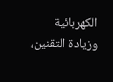الكهربائية وزيادة التقنين،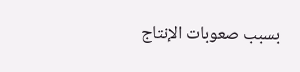بسبب صعوبات الإنتاج